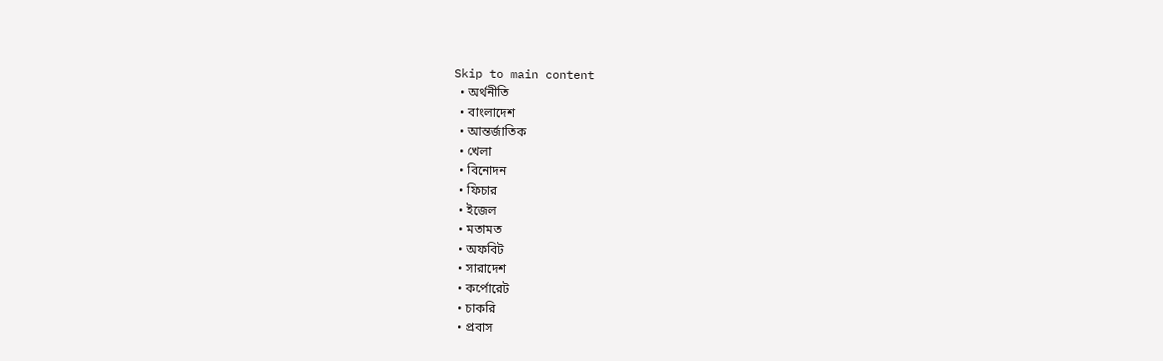Skip to main content
  • অর্থনীতি
  • বাংলাদেশ
  • আন্তর্জাতিক
  • খেলা
  • বিনোদন
  • ফিচার
  • ইজেল
  • মতামত
  • অফবিট
  • সারাদেশ
  • কর্পোরেট
  • চাকরি
  • প্রবাস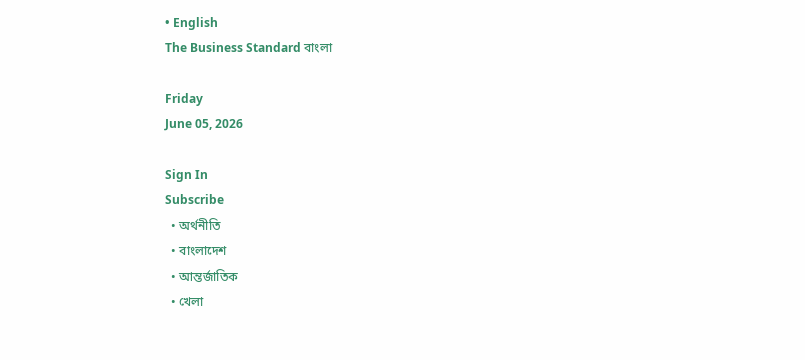• English
The Business Standard বাংলা

Friday
June 05, 2026

Sign In
Subscribe
  • অর্থনীতি
  • বাংলাদেশ
  • আন্তর্জাতিক
  • খেলা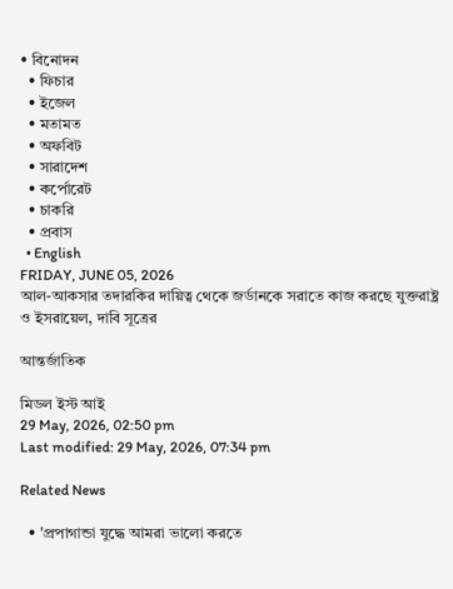• বিনোদন
  • ফিচার
  • ইজেল
  • মতামত
  • অফবিট
  • সারাদেশ
  • কর্পোরেট
  • চাকরি
  • প্রবাস
  • English
FRIDAY, JUNE 05, 2026
আল-আকসার তদারকির দায়িত্ব থেকে জর্ডানকে সরাতে কাজ করছে যুক্তরাষ্ট্র ও ইসরায়েল, দাবি সূত্রের

আন্তর্জাতিক

মিডল ইস্ট আই
29 May, 2026, 02:50 pm
Last modified: 29 May, 2026, 07:34 pm

Related News

  • 'প্রপাগান্ডা যুদ্ধে আমরা ভালো করতে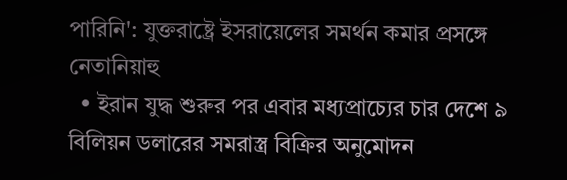পারিনি': যুক্তরাষ্ট্রে ইসরায়েলের সমর্থন কমার প্রসঙ্গে নেতানিয়াহু
  • ইরান যুদ্ধ শুরুর পর এবার মধ্যপ্রাচ্যের চার দেশে ৯ বিলিয়ন ডলারের সমরাস্ত্র বিক্রির অনুমোদন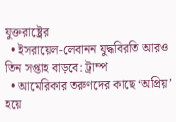যুক্তরাষ্ট্রের
  • ইসরায়েল-লেবানন যুদ্ধবিরতি আরও তিন সপ্তাহ বাড়বে: ট্রাম্প
  • আমেরিকার তরুণদের কাছে ‘অপ্রিয়’ হয়ে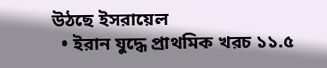উঠছে ইসরায়েল
  • ইরান যুদ্ধে প্রাথমিক খরচ ১১.৫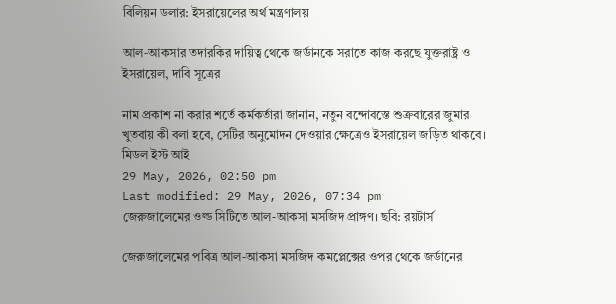বিলিয়ন ডলার: ইসরায়েলের অর্থ মন্ত্রণালয়

আল-আকসার তদারকির দায়িত্ব থেকে জর্ডানকে সরাতে কাজ করছে যুক্তরাষ্ট্র ও ইসরায়েল, দাবি সূত্রের

নাম প্রকাশ না করার শর্তে কর্মকর্তারা জানান, নতুন বন্দোবস্তে শুক্রবারের জুমার খুতবায় কী বলা হবে, সেটির অনুমোদন দেওয়ার ক্ষেত্রেও ইসরায়েল জড়িত থাকবে।
মিডল ইস্ট আই
29 May, 2026, 02:50 pm
Last modified: 29 May, 2026, 07:34 pm
জেরুজালেমের ওল্ড সিটিতে আল-আকসা মসজিদ প্রাঙ্গণ। ছবি: রয়টার্স

জেরুজালেমের পবিত্র আল-আকসা মসজিদ কমপ্লেক্সের ওপর থেকে জর্ডানের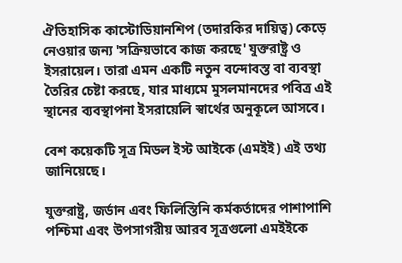ঐতিহাসিক কাস্টোডিয়ানশিপ (তদারকির দায়িত্ব) কেড়ে নেওয়ার জন্য 'সক্রিয়ভাবে কাজ করছে' যুক্তরাষ্ট্র ও ইসরায়েল। তারা এমন একটি নতুন বন্দোবস্ত বা ব্যবস্থা তৈরির চেষ্টা করছে, যার মাধ্যমে মুসলমানদের পবিত্র এই স্থানের ব্যবস্থাপনা ইসরায়েলি স্বার্থের অনুকূলে আসবে।

বেশ কয়েকটি সূত্র মিডল ইস্ট আইকে (এমইই) এই তথ্য জানিয়েছে।

যুক্তরাষ্ট্র, জর্ডান এবং ফিলিস্তিনি কর্মকর্তাদের পাশাপাশি পশ্চিমা এবং উপসাগরীয় আরব সূত্রগুলো এমইইকে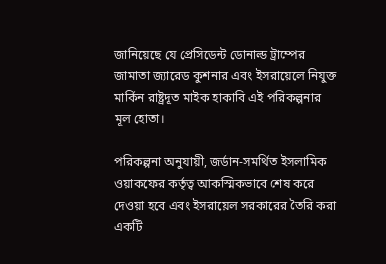জানিয়েছে যে প্রেসিডেন্ট ডোনাল্ড ট্রাম্পের জামাতা জ্যারেড কুশনার এবং ইসরায়েলে নিযুক্ত মার্কিন রাষ্ট্রদূত মাইক হাকাবি এই পরিকল্পনার মূল হোতা।

পরিকল্পনা অনুযায়ী, জর্ডান-সমর্থিত ইসলামিক ওয়াকফের কর্তৃত্ব আকস্মিকভাবে শেষ করে দেওয়া হবে এবং ইসরায়েল সরকারের তৈরি করা একটি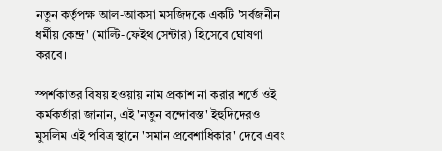নতুন কর্তৃপক্ষ আল-আকসা মসজিদকে একটি 'সর্বজনীন ধর্মীয় কেন্দ্র' (মাল্টি-ফেইথ সেন্টার) হিসেবে ঘোষণা করবে।

স্পর্শকাতর বিষয় হওয়ায় নাম প্রকাশ না করার শর্তে ওই কর্মকর্তারা জানান, এই 'নতুন বন্দোবস্ত' ইহুদিদেরও মুসলিম এই পবিত্র স্থানে 'সমান প্রবেশাধিকার' দেবে এবং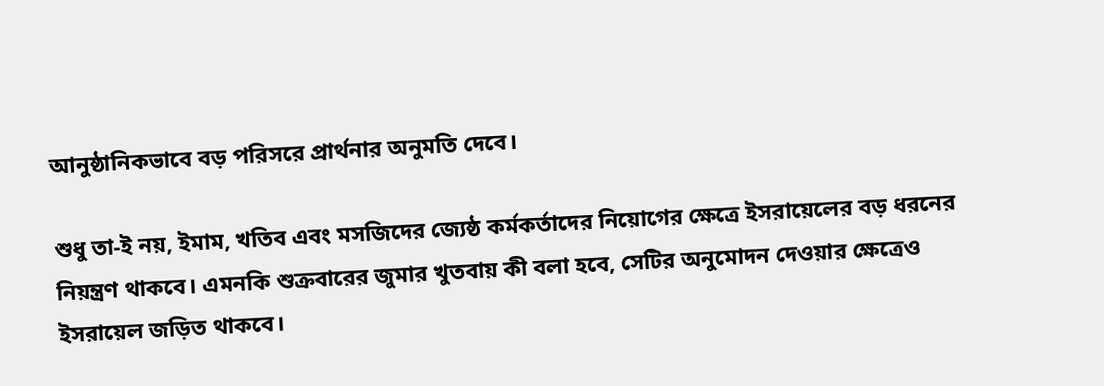আনুষ্ঠানিকভাবে বড় পরিসরে প্রার্থনার অনুমতি দেবে।

শুধু তা-ই নয়, ইমাম, খতিব এবং মসজিদের জ্যেষ্ঠ কর্মকর্তাদের নিয়োগের ক্ষেত্রে ইসরায়েলের বড় ধরনের নিয়ন্ত্রণ থাকবে। এমনকি শুক্রবারের জুমার খুতবায় কী বলা হবে, সেটির অনুমোদন দেওয়ার ক্ষেত্রেও ইসরায়েল জড়িত থাকবে।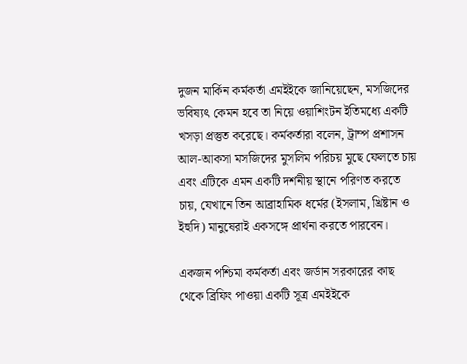দুজন মার্কিন কর্মকর্তা এমইইকে জানিয়েছেন, মসজিদের ভবিষ্যৎ কেমন হবে তা নিয়ে ওয়াশিংটন ইতিমধ্যে একটি খসড়া প্রস্তুত করেছে। কর্মকর্তারা বলেন, ট্রাম্প প্রশাসন আল-আকসা মসজিদের মুসলিম পরিচয় মুছে ফেলতে চায় এবং এটিকে এমন একটি দর্শনীয় স্থানে পরিণত করতে চায়, যেখানে তিন আব্রাহামিক ধর্মের (ইসলাম, খ্রিষ্টান ও ইহুদি) মানুষেরাই একসঙ্গে প্রার্থনা করতে পারবেন।

একজন পশ্চিমা কর্মকর্তা এবং জর্ডান সরকারের কাছ থেকে ব্রিফিং পাওয়া একটি সূত্র এমইইকে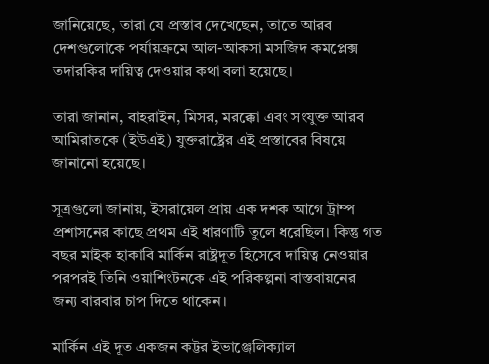জানিয়েছে, তারা যে প্রস্তাব দেখেছেন, তাতে আরব দেশগুলোকে পর্যায়ক্রমে আল-আকসা মসজিদ কমপ্লেক্স তদারকির দায়িত্ব দেওয়ার কথা বলা হয়েছে।

তারা জানান, বাহরাইন, মিসর, মরক্কো এবং সংযুক্ত আরব আমিরাতকে (ইউএই) যুক্তরাষ্ট্রের এই প্রস্তাবের বিষয়ে জানানো হয়েছে।

সূত্রগুলো জানায়, ইসরায়েল প্রায় এক দশক আগে ট্রাম্প প্রশাসনের কাছে প্রথম এই ধারণাটি তুলে ধরেছিল। কিন্তু গত বছর মাইক হাকাবি মার্কিন রাষ্ট্রদূত হিসেবে দায়িত্ব নেওয়ার পরপরই তিনি ওয়াশিংটনকে এই পরিকল্পনা বাস্তবায়নের জন্য বারবার চাপ দিতে থাকেন।

মার্কিন এই দূত একজন কট্টর ইভাঞ্জেলিক্যাল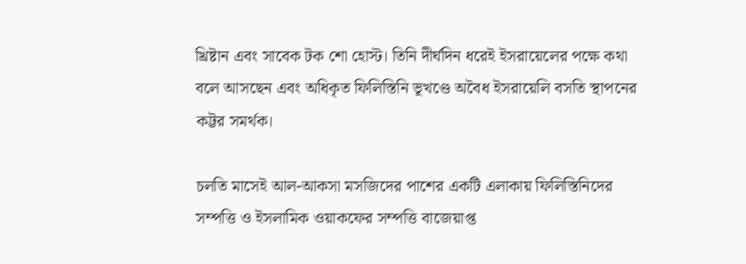খ্রিষ্টান এবং সাবেক টক শো হোস্ট। তিনি দীর্ঘদিন ধরেই ইসরায়েলের পক্ষে কথা বলে আসছেন এবং অধিকৃত ফিলিস্তিনি ভূখণ্ডে অবৈধ ইসরায়েলি বসতি স্থাপনের কট্টর সমর্থক।

চলতি মাসেই আল-আকসা মসজিদের পাশের একটি এলাকায় ফিলিস্তিনিদের সম্পত্তি ও ইসলামিক ওয়াকফের সম্পত্তি বাজেয়াপ্ত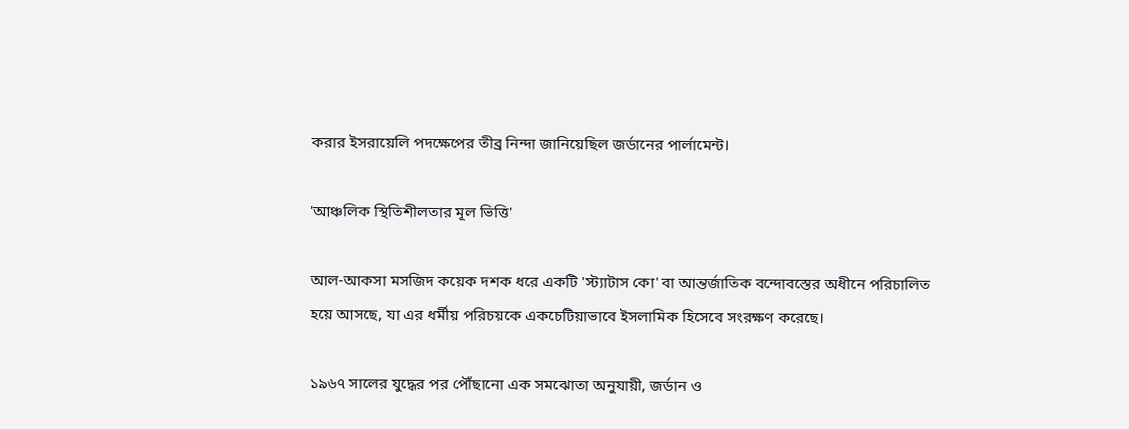করার ইসরায়েলি পদক্ষেপের তীব্র নিন্দা জানিয়েছিল জর্ডানের পার্লামেন্ট।

'আঞ্চলিক স্থিতিশীলতার মূল ভিত্তি'

আল-আকসা মসজিদ কয়েক দশক ধরে একটি 'স্ট্যাটাস কো' বা আন্তর্জাতিক বন্দোবস্তের অধীনে পরিচালিত হয়ে আসছে, যা এর ধর্মীয় পরিচয়কে একচেটিয়াভাবে ইসলামিক হিসেবে সংরক্ষণ করেছে।

১৯৬৭ সালের যুদ্ধের পর পৌঁছানো এক সমঝোতা অনুযায়ী, জর্ডান ও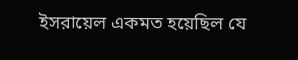ইসরায়েল একমত হয়েছিল যে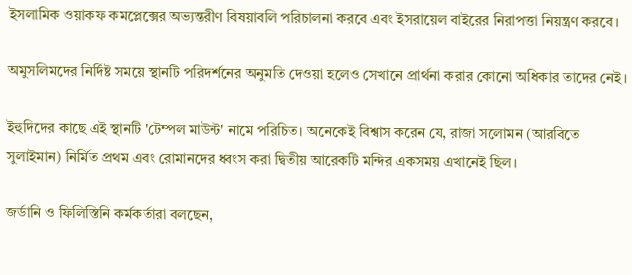ইসলামিক ওয়াকফ কমপ্লেক্সের অভ্যন্তরীণ বিষয়াবলি পরিচালনা করবে এবং ইসরায়েল বাইরের নিরাপত্তা নিয়ন্ত্রণ করবে।

অমুসলিমদের নির্দিষ্ট সময়ে স্থানটি পরিদর্শনের অনুমতি দেওয়া হলেও সেখানে প্রার্থনা করার কোনো অধিকার তাদের নেই।

ইহুদিদের কাছে এই স্থানটি 'টেম্পল মাউন্ট' নামে পরিচিত। অনেকেই বিশ্বাস করেন যে, রাজা সলোমন (আরবিতে সুলাইমান) নির্মিত প্রথম এবং রোমানদের ধ্বংস করা দ্বিতীয় আরেকটি মন্দির একসময় এখানেই ছিল।

জর্ডানি ও ফিলিস্তিনি কর্মকর্তারা বলছেন,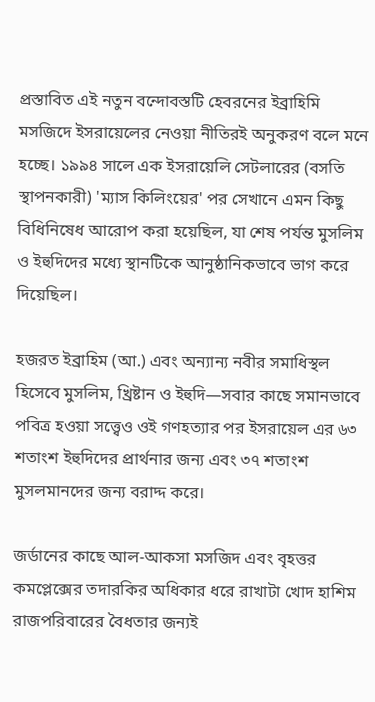প্রস্তাবিত এই নতুন বন্দোবস্তটি হেবরনের ইব্রাহিমি মসজিদে ইসরায়েলের নেওয়া নীতিরই অনুকরণ বলে মনে হচ্ছে। ১৯৯৪ সালে এক ইসরায়েলি সেটলারের (বসতি স্থাপনকারী) 'ম্যাস কিলিংয়ের' পর সেখানে এমন কিছু বিধিনিষেধ আরোপ করা হয়েছিল, যা শেষ পর্যন্ত মুসলিম ও ইহুদিদের মধ্যে স্থানটিকে আনুষ্ঠানিকভাবে ভাগ করে দিয়েছিল।

হজরত ইব্রাহিম (আ.) এবং অন্যান্য নবীর সমাধিস্থল হিসেবে মুসলিম, খ্রিষ্টান ও ইহুদি—সবার কাছে সমানভাবে পবিত্র হওয়া সত্ত্বেও ওই গণহত্যার পর ইসরায়েল এর ৬৩ শতাংশ ইহুদিদের প্রার্থনার জন্য এবং ৩৭ শতাংশ মুসলমানদের জন্য বরাদ্দ করে।

জর্ডানের কাছে আল-আকসা মসজিদ এবং বৃহত্তর কমপ্লেক্সের তদারকির অধিকার ধরে রাখাটা খোদ হাশিম রাজপরিবারের বৈধতার জন্যই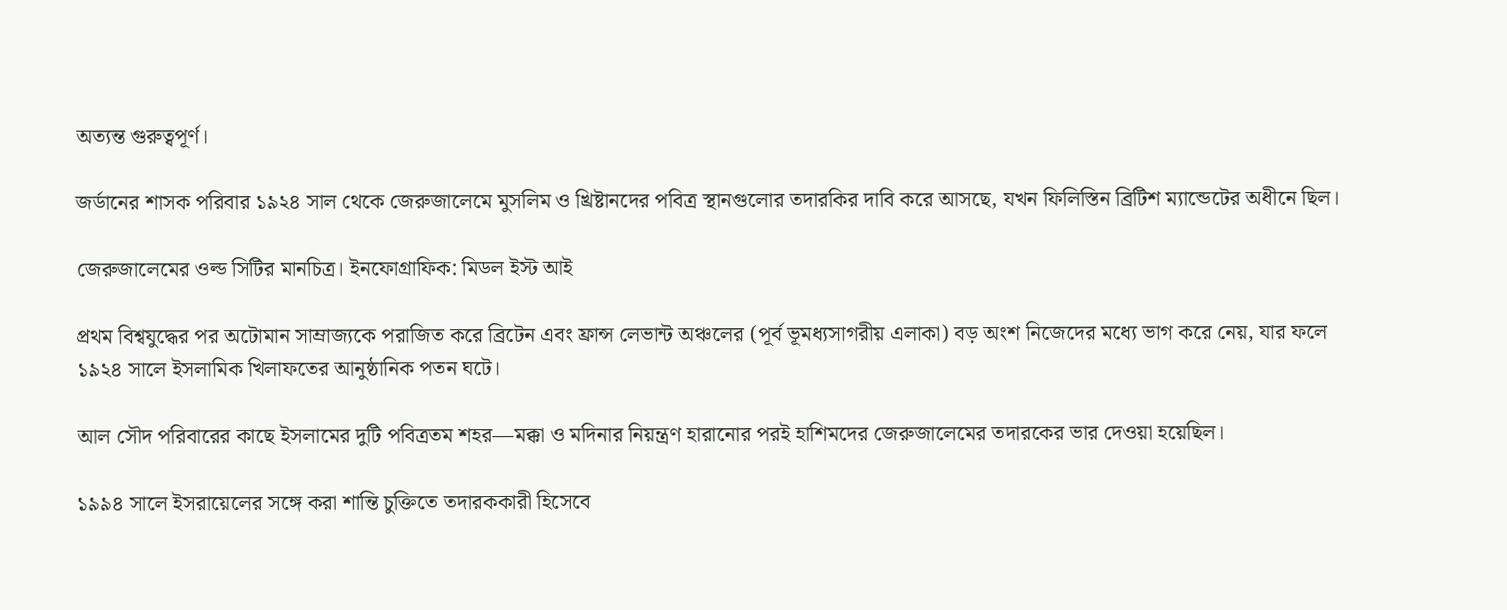অত্যন্ত গুরুত্বপূর্ণ।

জর্ডানের শাসক পরিবার ১৯২৪ সাল থেকে জেরুজালেমে মুসলিম ও খ্রিষ্টানদের পবিত্র স্থানগুলোর তদারকির দাবি করে আসছে, যখন ফিলিস্তিন ব্রিটিশ ম্যান্ডেটের অধীনে ছিল।

জেরুজালেমের ওল্ড সিটির মানচিত্র। ইনফোগ্রাফিক: মিডল ইস্ট আই

প্রথম বিশ্বযুদ্ধের পর অটোমান সাম্রাজ্যকে পরাজিত করে ব্রিটেন এবং ফ্রান্স লেভান্ট অঞ্চলের (পূর্ব ভূমধ্যসাগরীয় এলাকা) বড় অংশ নিজেদের মধ্যে ভাগ করে নেয়, যার ফলে ১৯২৪ সালে ইসলামিক খিলাফতের আনুষ্ঠানিক পতন ঘটে।

আল সৌদ পরিবারের কাছে ইসলামের দুটি পবিত্রতম শহর—মক্কা ও মদিনার নিয়ন্ত্রণ হারানোর পরই হাশিমদের জেরুজালেমের তদারকের ভার দেওয়া হয়েছিল।

১৯৯৪ সালে ইসরায়েলের সঙ্গে করা শান্তি চুক্তিতে তদারককারী হিসেবে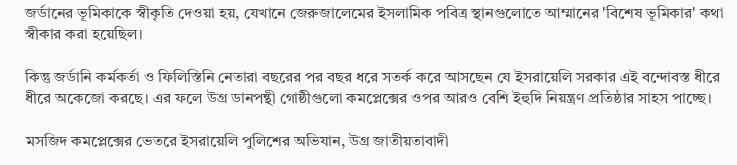জর্ডানের ভূমিকাকে স্বীকৃতি দেওয়া হয়, যেখানে জেরুজালেমের ইসলামিক পবিত্র স্থানগুলোতে আম্মানের 'বিশেষ ভূমিকার' কথা স্বীকার করা হয়েছিল।

কিন্তু জর্ডানি কর্মকর্তা ও ফিলিস্তিনি নেতারা বছরের পর বছর ধরে সতর্ক করে আসছেন যে ইসরায়েলি সরকার এই বন্দোবস্ত ধীরে ধীরে অকেজো করছে। এর ফলে উগ্র ডানপন্থী গোষ্ঠীগুলো কমপ্লেক্সের ওপর আরও বেশি ইহুদি নিয়ন্ত্রণ প্রতিষ্ঠার সাহস পাচ্ছে।

মসজিদ কমপ্লেক্সের ভেতরে ইসরায়েলি পুলিশের অভিযান, উগ্র জাতীয়তাবাদী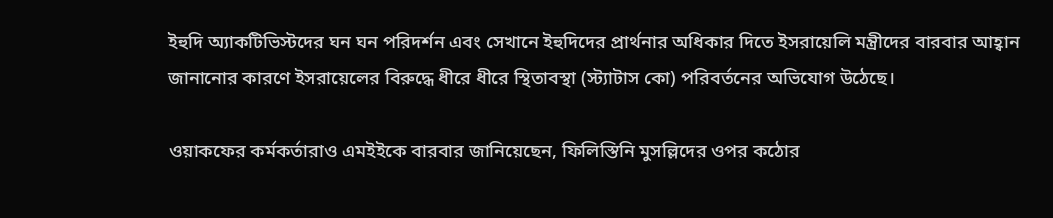ইহুদি অ্যাকটিভিস্টদের ঘন ঘন পরিদর্শন এবং সেখানে ইহুদিদের প্রার্থনার অধিকার দিতে ইসরায়েলি মন্ত্রীদের বারবার আহ্বান জানানোর কারণে ইসরায়েলের বিরুদ্ধে ধীরে ধীরে স্থিতাবস্থা (স্ট্যাটাস কো) পরিবর্তনের অভিযোগ উঠেছে।

ওয়াকফের কর্মকর্তারাও এমইইকে বারবার জানিয়েছেন, ফিলিস্তিনি মুসল্লিদের ওপর কঠোর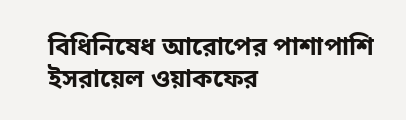বিধিনিষেধ আরোপের পাশাপাশি ইসরায়েল ওয়াকফের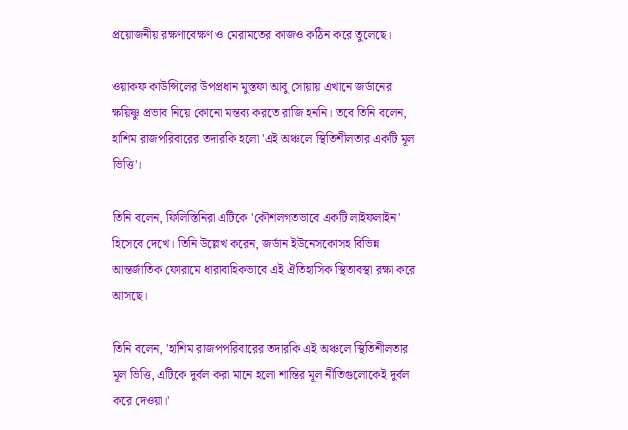প্রয়োজনীয় রক্ষণাবেক্ষণ ও মেরামতের কাজও কঠিন করে তুলেছে।

ওয়াকফ কাউন্সিলের উপপ্রধান মুস্তফা আবু সোয়ায় এখানে জর্ডানের ক্ষয়িষ্ণু প্রভাব নিয়ে কোনো মন্তব্য করতে রাজি হননি। তবে তিনি বলেন, হাশিম রাজপরিবারের তদারকি হলো 'এই অঞ্চলে স্থিতিশীলতার একটি মূল ভিত্তি'।

তিনি বলেন, ফিলিস্তিনিরা এটিকে 'কৌশলগতভাবে একটি লাইফলাইন' হিসেবে দেখে। তিনি উল্লেখ করেন, জর্ডান ইউনেসকোসহ বিভিন্ন আন্তর্জাতিক ফোরামে ধারাবাহিকভাবে এই ঐতিহাসিক স্থিতাবস্থা রক্ষা করে আসছে।

তিনি বলেন, 'হাশিম রাজপপরিবারের তদারকি এই অঞ্চলে স্থিতিশীলতার মূল ভিত্তি, এটিকে দুর্বল করা মানে হলো শান্তির মূল নীতিগুলোকেই দুর্বল করে দেওয়া।'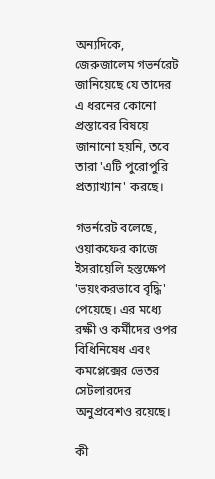অন্যদিকে, জেরুজালেম গভর্নরেট জানিয়েছে যে তাদের এ ধরনের কোনো প্রস্তাবের বিষয়ে জানানো হয়নি, তবে তারা 'এটি পুরোপুরি প্রত্যাখ্যান' করছে।

গভর্নরেট বলেছে, ওয়াকফের কাজে ইসরায়েলি হস্তক্ষেপ 'ভয়ংকরভাবে বৃদ্ধি' পেয়েছে। এর মধ্যে রক্ষী ও কর্মীদের ওপর বিধিনিষেধ এবং কমপ্লেক্সের ভেতর সেটলারদের অনুপ্রবেশও রয়েছে।

কী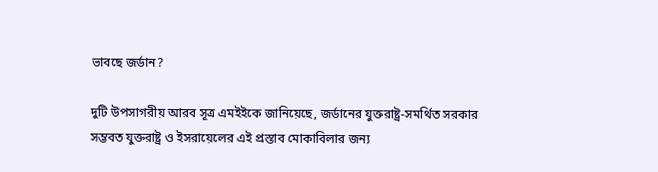ভাবছে জর্ডান?

দুটি উপসাগরীয় আরব সূত্র এমইইকে জানিয়েছে, জর্ডানের যুক্তরাষ্ট্র-সমর্থিত সরকার সম্ভবত যুক্তরাষ্ট্র ও ইসরায়েলের এই প্রস্তাব মোকাবিলার জন্য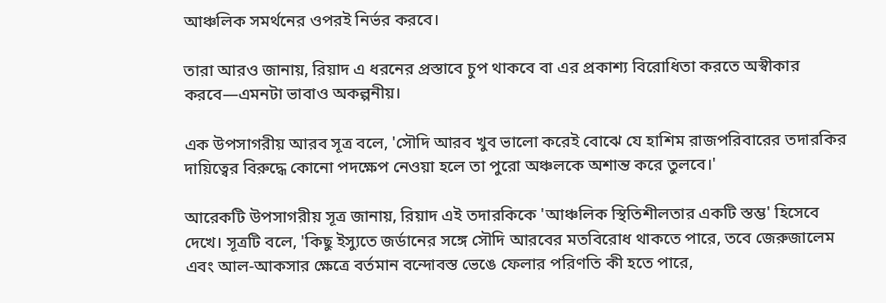আঞ্চলিক সমর্থনের ওপরই নির্ভর করবে।

তারা আরও জানায়, রিয়াদ এ ধরনের প্রস্তাবে চুপ থাকবে বা এর প্রকাশ্য বিরোধিতা করতে অস্বীকার করবে—এমনটা ভাবাও অকল্পনীয়।

এক উপসাগরীয় আরব সূত্র বলে, 'সৌদি আরব খুব ভালো করেই বোঝে যে হাশিম রাজপরিবারের তদারকির দায়িত্বের বিরুদ্ধে কোনো পদক্ষেপ নেওয়া হলে তা পুরো অঞ্চলকে অশান্ত করে তুলবে।'

আরেকটি উপসাগরীয় সূত্র জানায়, রিয়াদ এই তদারকিকে 'আঞ্চলিক স্থিতিশীলতার একটি স্তম্ভ' হিসেবে দেখে। সূত্রটি বলে, 'কিছু ইস্যুতে জর্ডানের সঙ্গে সৌদি আরবের মতবিরোধ থাকতে পারে, তবে জেরুজালেম এবং আল-আকসার ক্ষেত্রে বর্তমান বন্দোবস্ত ভেঙে ফেলার পরিণতি কী হতে পারে,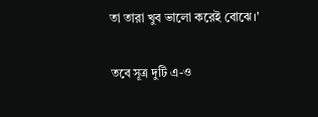তা তারা খুব ভালো করেই বোঝে।'

তবে সূত্র দুটি এ-ও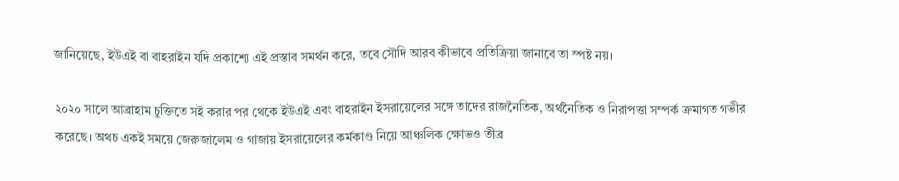জানিয়েছে, ইউএই বা বাহরাইন যদি প্রকাশ্যে এই প্রস্তাব সমর্থন করে, তবে সৌদি আরব কীভাবে প্রতিক্রিয়া জানাবে তা স্পষ্ট নয়।

২০২০ সালে আব্রাহাম চুক্তিতে সই করার পর থেকে ইউএই এবং বাহরাইন ইসরায়েলের সঙ্গে তাদের রাজনৈতিক, অর্থনৈতিক ও নিরাপত্তা সম্পর্ক ক্রমাগত গভীর করেছে। অথচ একই সময়ে জেরুজালেম ও গাজায় ইসরায়েলের কর্মকাণ্ড নিয়ে আঞ্চলিক ক্ষোভও তীব্র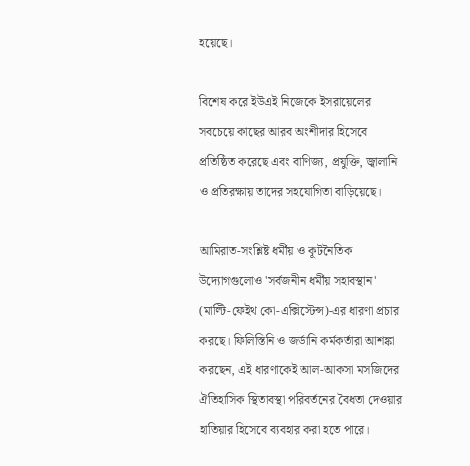হয়েছে।

বিশেষ করে ইউএই নিজেকে ইসরায়েলের সবচেয়ে কাছের আরব অংশীদার হিসেবে প্রতিষ্ঠিত করেছে এবং বাণিজ্য, প্রযুক্তি, জ্বালানি ও প্রতিরক্ষায় তাদের সহযোগিতা বাড়িয়েছে।

আমিরাত-সংশ্লিষ্ট ধর্মীয় ও কূটনৈতিক উদ্যোগগুলোও 'সর্বজনীন ধর্মীয় সহাবস্থান' (মাল্টি-ফেইথ কো-এক্সিস্টেন্স)-এর ধারণা প্রচার করছে। ফিলিস্তিনি ও জর্ডানি কর্মকর্তারা আশঙ্কা করছেন, এই ধারণাকেই আল-আকসা মসজিদের ঐতিহাসিক স্থিতাবস্থা পরিবর্তনের বৈধতা দেওয়ার হাতিয়ার হিসেবে ব্যবহার করা হতে পারে।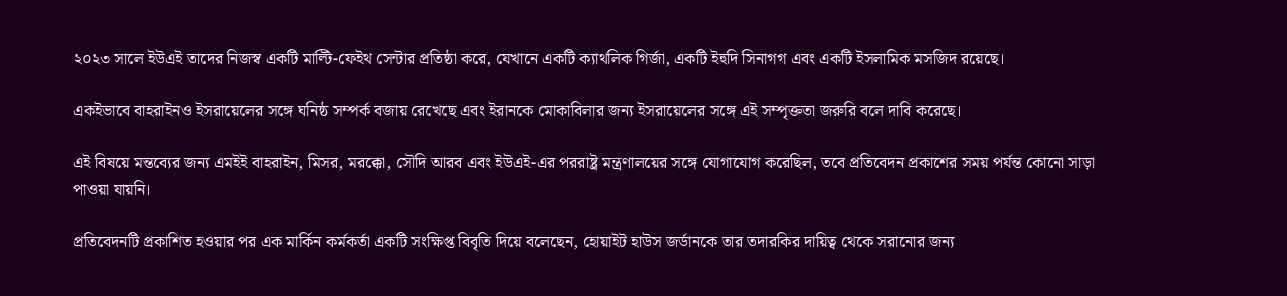২০২৩ সালে ইউএই তাদের নিজস্ব একটি মাল্টি-ফেইথ সেন্টার প্রতিষ্ঠা করে, যেখানে একটি ক্যাথলিক গির্জা, একটি ইহুদি সিনাগগ এবং একটি ইসলামিক মসজিদ রয়েছে।

একইভাবে বাহরাইনও ইসরায়েলের সঙ্গে ঘনিষ্ঠ সম্পর্ক বজায় রেখেছে এবং ইরানকে মোকাবিলার জন্য ইসরায়েলের সঙ্গে এই সম্পৃক্ততা জরুরি বলে দাবি করেছে।

এই বিষয়ে মন্তব্যের জন্য এমইই বাহরাইন, মিসর, মরক্কো, সৌদি আরব এবং ইউএই-এর পররাষ্ট্র মন্ত্রণালয়ের সঙ্গে যোগাযোগ করেছিল, তবে প্রতিবেদন প্রকাশের সময় পর্যন্ত কোনো সাড়া পাওয়া যায়নি।

প্রতিবেদনটি প্রকাশিত হওয়ার পর এক মার্কিন কর্মকর্তা একটি সংক্ষিপ্ত বিবৃতি দিয়ে বলেছেন, হোয়াইট হাউস জর্ডানকে তার তদারকির দায়িত্ব থেকে সরানোর জন্য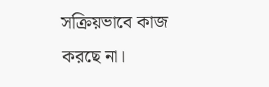সক্রিয়ভাবে কাজ করছে না।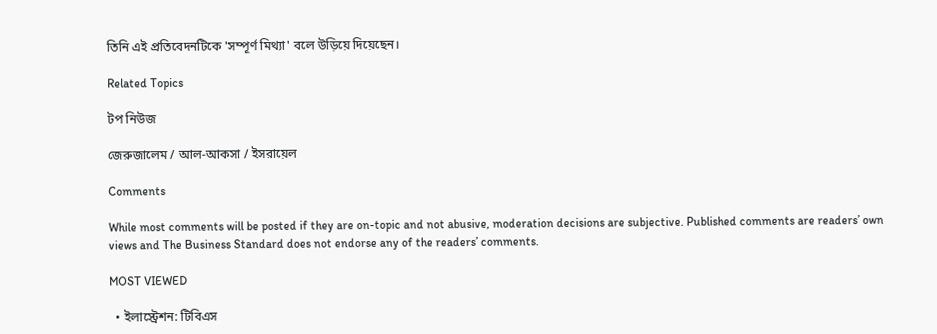তিনি এই প্রতিবেদনটিকে 'সম্পূর্ণ মিথ্যা' বলে উড়িয়ে দিয়েছেন।

Related Topics

টপ নিউজ

জেরুজালেম / আল-আকসা / ইসরায়েল

Comments

While most comments will be posted if they are on-topic and not abusive, moderation decisions are subjective. Published comments are readers’ own views and The Business Standard does not endorse any of the readers’ comments.

MOST VIEWED

  • ইলাস্ট্রেশন: টিবিএস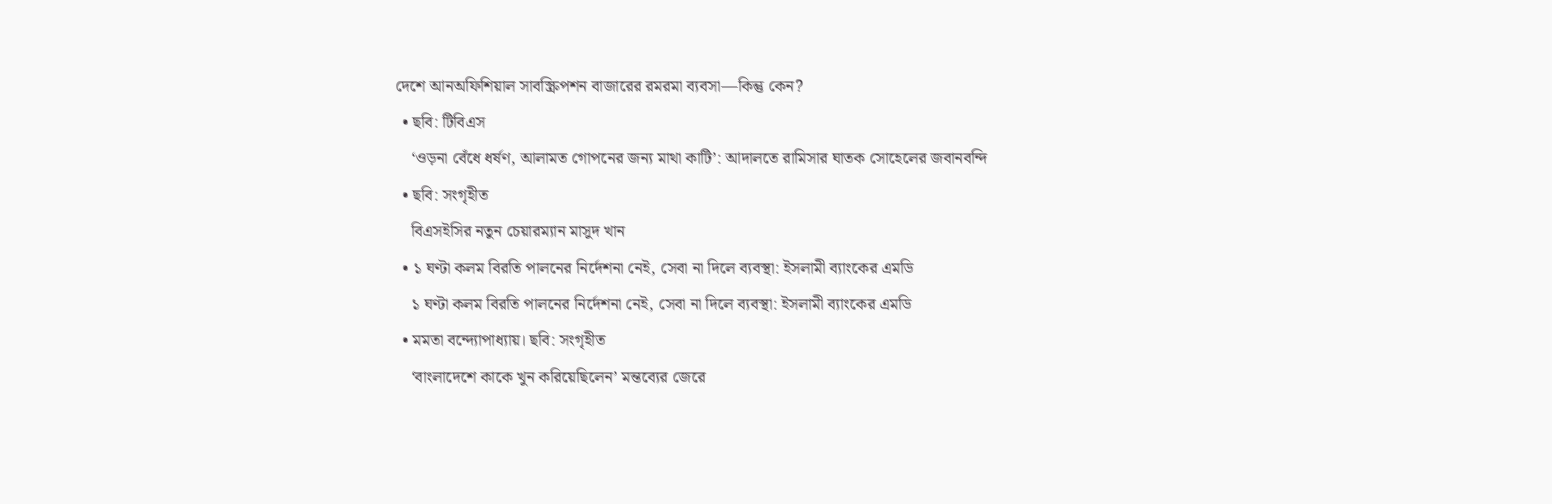দেশে আনঅফিশিয়াল সাবস্ক্রিপশন বাজারের রমরমা ব্যবসা—কিন্তু কেন?
  • ছবি: টিবিএস
    ‘ওড়না বেঁধে ধর্ষণ, আলামত গোপনের জন্য মাথা কাটি’: আদালতে রামিসার ঘাতক সোহেলের জবানবন্দি
  • ছবি: সংগৃহীত
    বিএসইসির নতুন চেয়ারম্যান মাসুদ খান
  • ১ ঘণ্টা কলম বিরতি পালনের নির্দেশনা নেই, সেবা না দিলে ব্যবস্থা: ইসলামী ব্যাংকের এমডি
    ১ ঘণ্টা কলম বিরতি পালনের নির্দেশনা নেই, সেবা না দিলে ব্যবস্থা: ইসলামী ব্যাংকের এমডি
  • মমতা বন্দ্যোপাধ্যায়। ছবি: সংগৃহীত
    ‘বাংলাদেশে কাকে খুন করিয়েছিলেন’ মন্তব্যের জেরে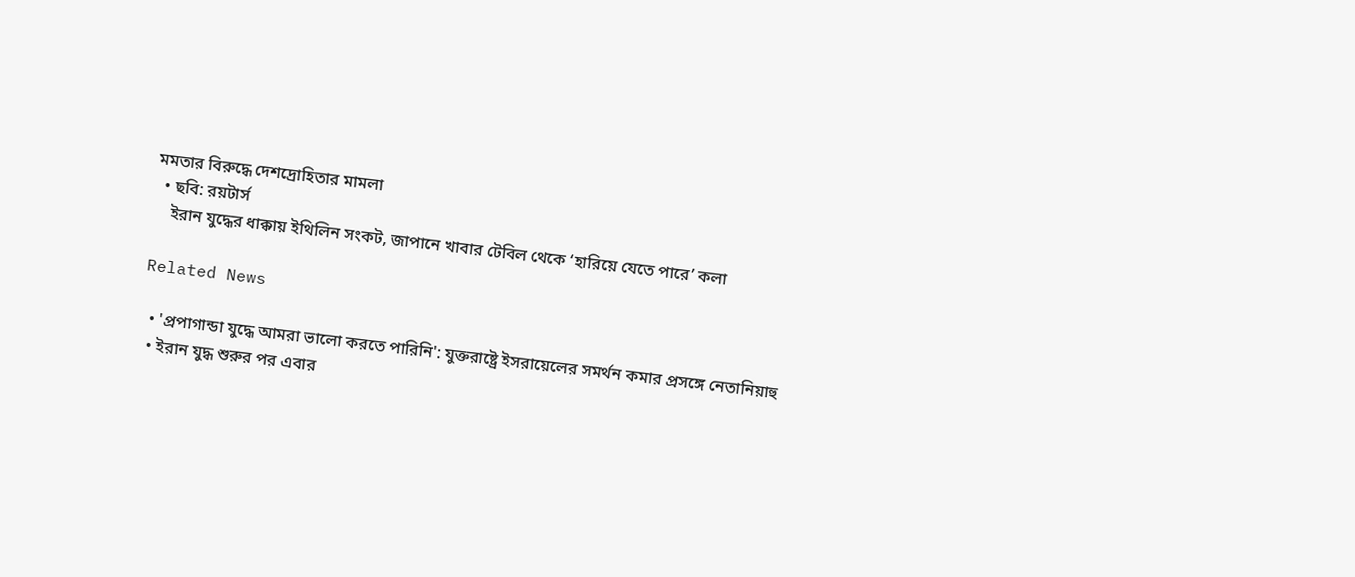মমতার বিরুদ্ধে দেশদ্রোহিতার মামলা
  • ছবি: রয়টার্স
    ইরান যুদ্ধের ধাক্কায় ইথিলিন সংকট, জাপানে খাবার টেবিল থেকে ‘হারিয়ে যেতে পারে’ কলা

Related News

  • 'প্রপাগান্ডা যুদ্ধে আমরা ভালো করতে পারিনি': যুক্তরাষ্ট্রে ইসরায়েলের সমর্থন কমার প্রসঙ্গে নেতানিয়াহু
  • ইরান যুদ্ধ শুরুর পর এবার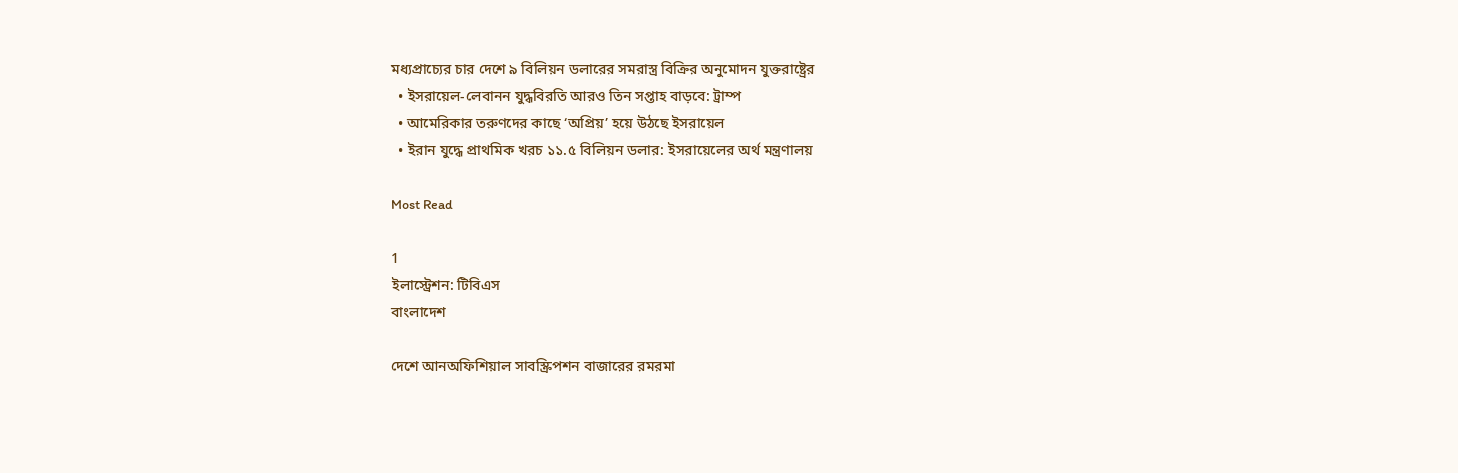মধ্যপ্রাচ্যের চার দেশে ৯ বিলিয়ন ডলারের সমরাস্ত্র বিক্রির অনুমোদন যুক্তরাষ্ট্রের
  • ইসরায়েল-লেবানন যুদ্ধবিরতি আরও তিন সপ্তাহ বাড়বে: ট্রাম্প
  • আমেরিকার তরুণদের কাছে ‘অপ্রিয়’ হয়ে উঠছে ইসরায়েল
  • ইরান যুদ্ধে প্রাথমিক খরচ ১১.৫ বিলিয়ন ডলার: ইসরায়েলের অর্থ মন্ত্রণালয়

Most Read

1
ইলাস্ট্রেশন: টিবিএস
বাংলাদেশ

দেশে আনঅফিশিয়াল সাবস্ক্রিপশন বাজারের রমরমা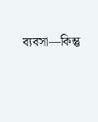ব্যবসা—কিন্তু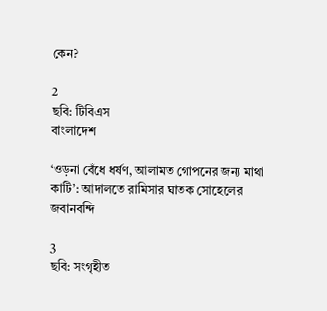কেন?

2
ছবি: টিবিএস
বাংলাদেশ

‘ওড়না বেঁধে ধর্ষণ, আলামত গোপনের জন্য মাথা কাটি’: আদালতে রামিসার ঘাতক সোহেলের জবানবন্দি

3
ছবি: সংগৃহীত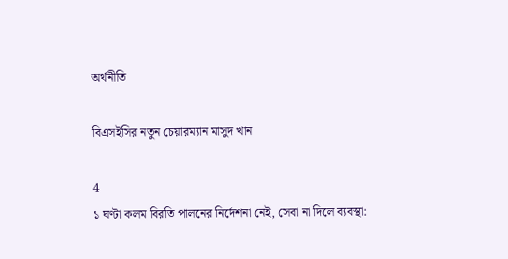অর্থনীতি

বিএসইসির নতুন চেয়ারম্যান মাসুদ খান

4
১ ঘণ্টা কলম বিরতি পালনের নির্দেশনা নেই, সেবা না দিলে ব্যবস্থা: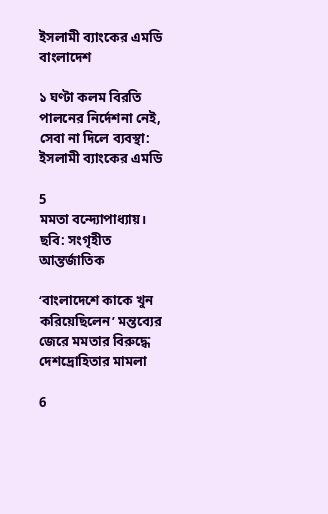ইসলামী ব্যাংকের এমডি
বাংলাদেশ

১ ঘণ্টা কলম বিরতি পালনের নির্দেশনা নেই, সেবা না দিলে ব্যবস্থা: ইসলামী ব্যাংকের এমডি

5
মমতা বন্দ্যোপাধ্যায়। ছবি: সংগৃহীত
আন্তর্জাতিক

‘বাংলাদেশে কাকে খুন করিয়েছিলেন’ মন্তব্যের জেরে মমতার বিরুদ্ধে দেশদ্রোহিতার মামলা

6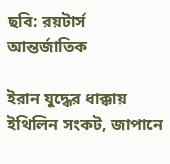ছবি: রয়টার্স
আন্তর্জাতিক

ইরান যুদ্ধের ধাক্কায় ইথিলিন সংকট, জাপানে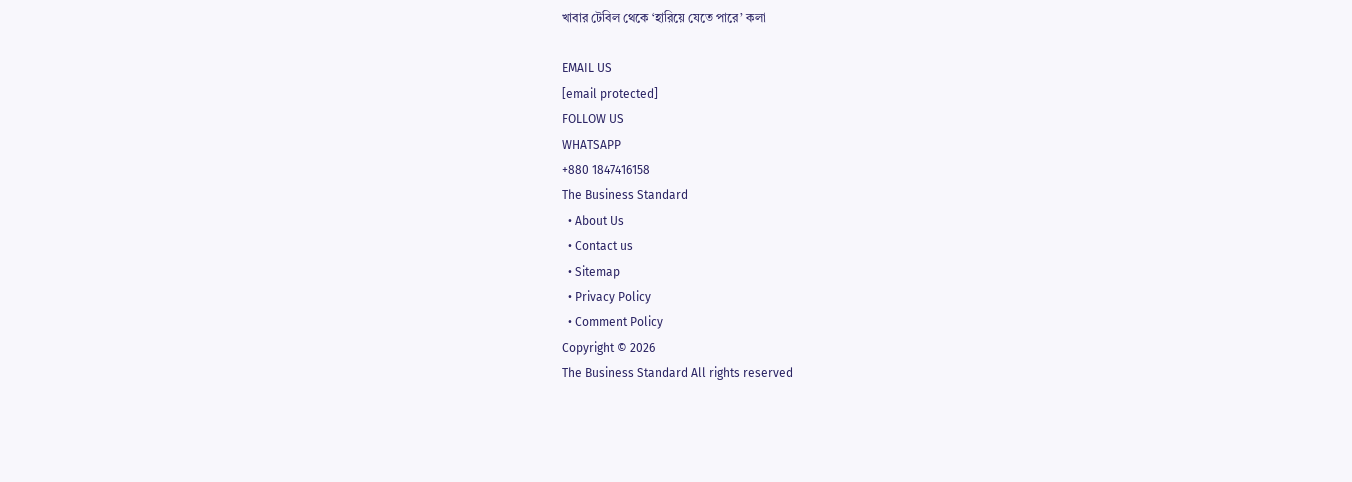খাবার টেবিল থেকে ‘হারিয়ে যেতে পারে’ কলা

EMAIL US
[email protected]
FOLLOW US
WHATSAPP
+880 1847416158
The Business Standard
  • About Us
  • Contact us
  • Sitemap
  • Privacy Policy
  • Comment Policy
Copyright © 2026
The Business Standard All rights reserved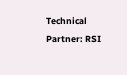Technical Partner: RSI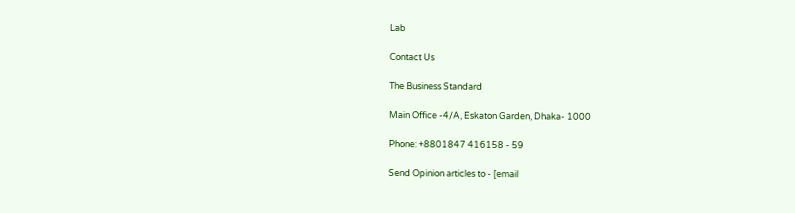Lab

Contact Us

The Business Standard

Main Office -4/A, Eskaton Garden, Dhaka- 1000

Phone: +8801847 416158 - 59

Send Opinion articles to - [email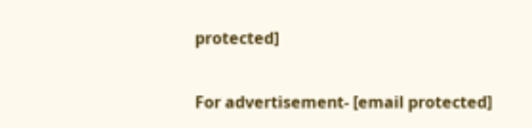protected]

For advertisement- [email protected]